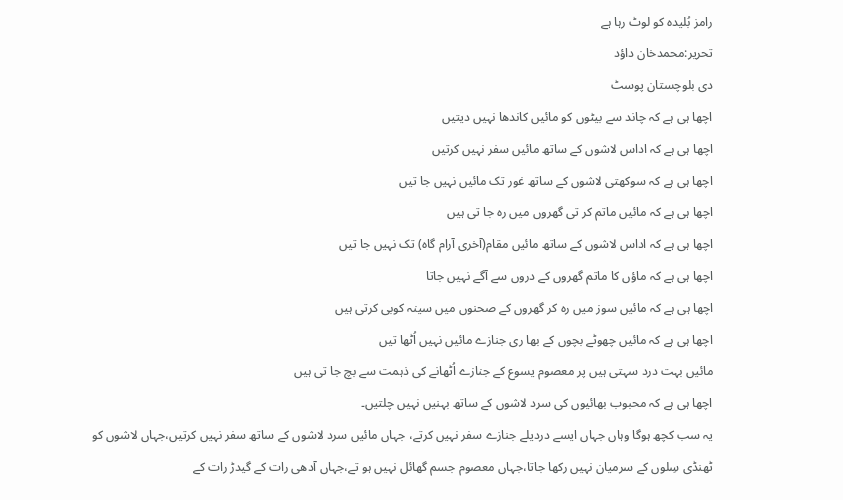رامز بُلیدہ کو لوٹ رہا ہے
تحریر:محمدخان داؤد
دی بلوچستان پوسٹ
اچھا ہی ہے کہ چاند سے بیٹوں کو مائیں کاندھا نہیں دیتیں
اچھا ہی ہے کہ اداس لاشوں کے ساتھ مائیں سفر نہیں کرتیں
اچھا ہی ہے کہ سوکھتی لاشوں کے ساتھ غور تک مائیں نہیں جا تیں
اچھا ہی ہے کہ مائیں ماتم کر تی گھروں میں رہ جا تی ہیں
اچھا ہی ہے کہ اداس لاشوں کے ساتھ مائیں مقام(آخری آرام گاہ) تک نہیں جا تیں
اچھا ہی ہے کہ ماؤں کا ماتم گھروں کے دروں سے آگے نہیں جاتا
اچھا ہی ہے کہ مائیں سوز میں رہ کر گھروں کے صحنوں میں سینہ کوبی کرتی ہیں
اچھا ہی ہے کہ مائیں چھوٹے بچوں کے بھا ری جنازے مائیں نہیں اُٹھا تیں
مائیں بہت درد سہتی ہیں پر معصوم یسوع کے جنازے اُٹھانے کی ذہمت سے بچ جا تی ہیں
اچھا ہی ہے کہ محبوب بھائیوں کی سرد لاشوں کے ساتھ بہنیں نہیں چلتیں۔
یہ سب کچھ ہوگا وہاں جہاں ایسے دردیلے جنازے سفر نہیں کرتے، جہاں مائیں سرد لاشوں کے ساتھ سفر نہیں کرتیں،جہاں لاشوں کو ٹھنڈی سِلوں کے سرمیان نہیں رکھا جاتا،جہاں معصوم جسم گھائل نہیں ہو تے،جہاں آدھی رات کے گیدڑ رات کے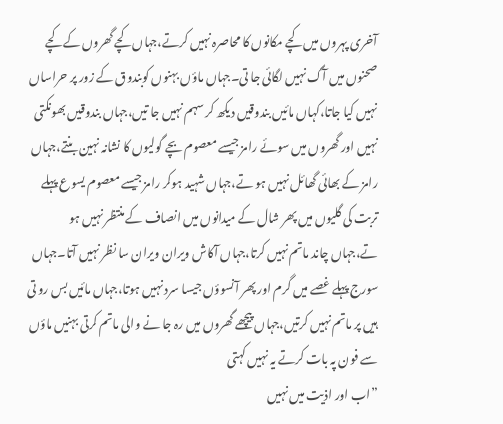آخری پہروں میں کچے مکانوں کا محاصرہ نہیں کرتے،جہاں کچے گھروں کے کچے صحنوں میں آگ نہیں لگائی جا تی۔جہاں ماؤں بہنوں کوبندوق کے زور پر حراساں نہیں کیا جاتا،کہاں مائیں بندوقیں دیکھ کر سہم نہیں جا تیں،جہاں بندوقیں بھونکتی نہیں اور گھروں میں سوئے رامز جیسے معصوم بچے گولیوں کا نشانہ نہین بنتے،جہاں رامز کے بھائی گھائل نہیں ہو تے،جہاں شہید ہوکر رامز جیسے معصوم یسوع پہلے تربت کی گلیوں میں پھر شال کے میدانوں میں انصاف کے منتظر نہیں ہو تے،جہاں چاند ماتم نہیں کرتا،جہاں آکاش ویران ویران سا نظر نہیں آتا۔جہاں سورج پہلے غصے میں گرم اور پھر آنسوؤں جیسا سرد نہیں ہوتا،جہاں مائیں بس رو تی ہیں پر ماتم نہیں کرتیں،جہاں پیچھے گھروں میں رہ جا نے والی ماتم کرتی بہنیں ماؤں سے فون پہ بات کرتے یہ نہیں کہتی
”اب اور اذیت میں نہیں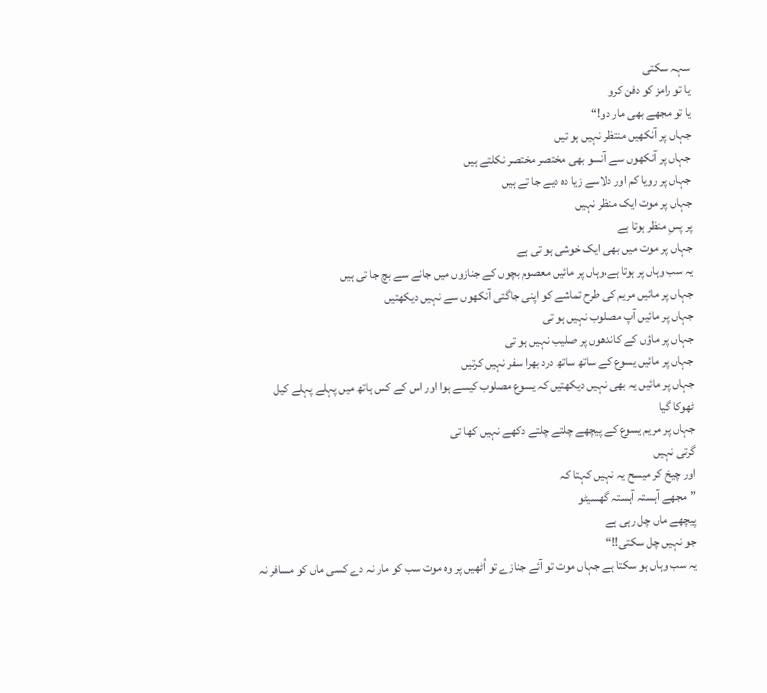سہہ سکتی
یا تو رامز کو دفن کرو
یا تو مجھے بھی مار دو!“
جہاں پر آنکھیں منتظر نہیں ہو تیں
جہاں پر آنکھوں سے آنسو بھی مختصر مختصر نکلتے ہیں
جہاں پر رویا کم اور دلاسے زیا دہ دیے جا تے ہیں
جہاں پر موت ایک منظر نہیں
پر پسِ منظر ہوتا ہے
جہاں پر موت میں بھی ایک خوشی ہو تی ہے
یہ سب وہاں پر ہوتا ہے،وہاں پر مائیں معصوم بچوں کے جنازوں میں جانے سے بچ جا تی ہیں
جہاں پر مائیں مریم کی طرح تماشے کو اپنی جاگتی آنکھوں سے نہیں دیکھتیں
جہاں پر مائیں آپ مصلوب نہیں ہو تی
جہاں پر ماؤں کے کاندھوں پر صلیب نہیں ہو تی
جہاں پر مائیں یسوع کے ساتھ ساتھ درد بھرا سفر نہیں کرتیں
جہاں پر مائیں یہ بھی نہیں دیکھتیں کہ یسوع مصلوب کیسے ہوا اور اس کے کس ہاتھ میں پہلے پہلے کیل ٹھوکا گیا
جہاں پر مریم یسوع کے پیچھے چلتے چلتے دکھے نہیں کھا تی
گرتی نہیں
اور چیخ کر میسح یہ نہیں کہتا کہ
”مجھے آہستہ آہستہ گھسیٹو
پیچھے ماں چل رہی ہے
جو نہیں چل سکتی!!“
یہ سب وہاں ہو سکتا ہے جہاں موت تو آئے جنازے تو اُٹھیں پر وہ موت سب کو مار نہ دے کسی ماں کو مسافر نہ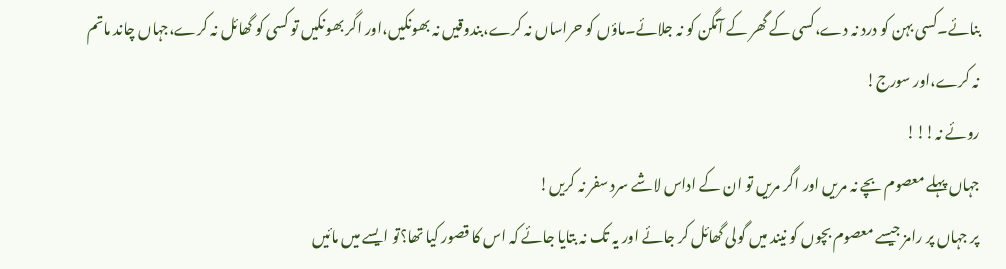بنائے۔کسی بہن کو درد نہ دے،کسی کے گھر کے آنگن کو نہ جلائے۔ماؤں کو حراساں نہ کرے،بندوقیں نہ بھونکیں،اور اگر بھونکیں تو کسی کو گھائل نہ کرے،جہاں چاند ماتم نہ کرے،اور سورج!
روئے نہ!!!
جہاں پہلے معصوم بچے نہ مریں اور اگر مریں تو ان کے اداس لاشے سرد سفر نہ کریں!
پر جہاں پر رامز جیسے معصوم بچوں کو نیند میں گولی گھائل کر جائے اور یہ تک نہ بتایا جائے کہ اس کا قصور کیا تھا؟تو ایسے میں مائیں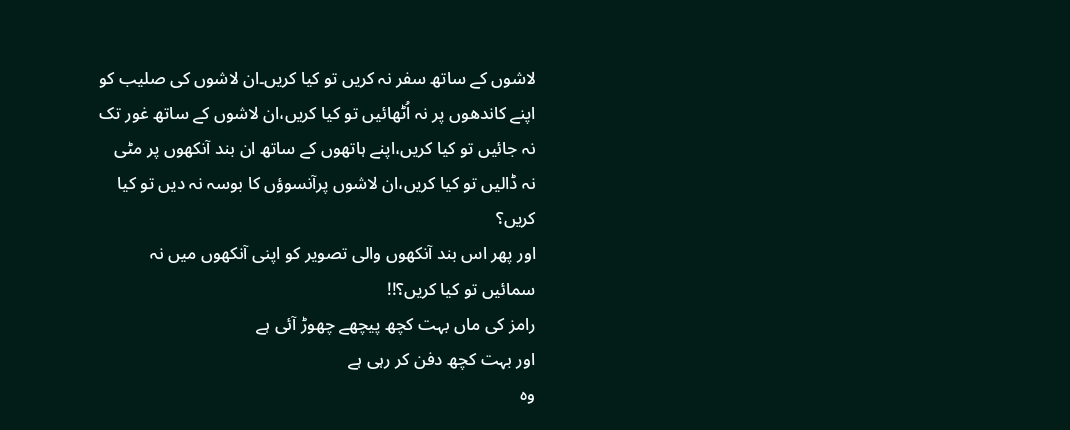لاشوں کے ساتھ سفر نہ کریں تو کیا کریں۔ان لاشوں کی صلیب کو اپنے کاندھوں پر نہ اُٹھائیں تو کیا کریں،ان لاشوں کے ساتھ غور تک نہ جائیں تو کیا کریں،اپنے ہاتھوں کے ساتھ ان بند آنکھوں پر مٹی نہ ڈالیں تو کیا کریں،ان لاشوں پرآنسوؤں کا بوسہ نہ دیں تو کیا کریں؟
اور پھر اس بند آنکھوں والی تصویر کو اپنی آنکھوں میں نہ سمائیں تو کیا کریں؟!!
رامز کی ماں بہت کچھ پیچھے چھوڑ آئی ہے
اور بہت کچھ دفن کر رہی ہے
وہ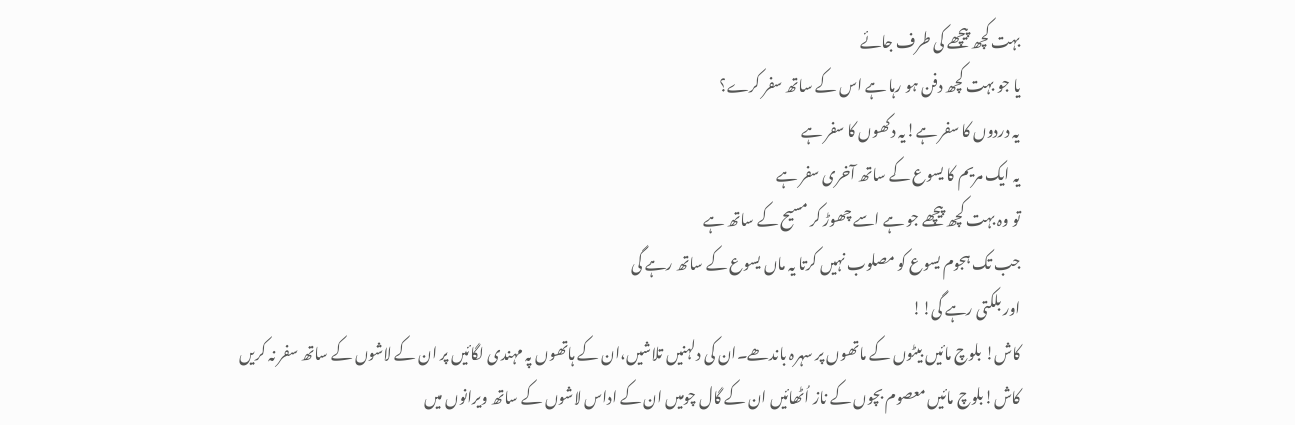بہت کچھ پیچھے کی طرف جائے
یا جو بہت کچھ دفن ہو رہا ہے اس کے ساتھ سفر کرے؟
یہ دردوں کا سفر ہے!یہ دکھوں کا سفر ہے
یہ ایک مریم کا یسوع کے ساتھ آخری سفر ہے
تو وہ بہت کچھ پیچھے جو ہے اسے چھوڑ کر مسیح کے ساتھ ہے
جب تک ہجوم یسوع کو مصلوب نہیں کرتا یہ ماں یسوع کے ساتھ رہے گی
اور بلکتی رہے گی!!
کاش! بلوچ مائیں بیٹوں کے ماتھوں پر سہرہ باندھے۔ان کی دلہنیں تلاشیں،ان کے ہاتھوں پہ مہندی لگائیں پر ان کے لاشوں کے ساتھ سفر نہ کریں
کاش!بلوچ مائیں معصوم بچوں کے ناز اُٹھائیں ان کے گال چومیں ان کے اداس لاشوں کے ساتھ ویرانوں میں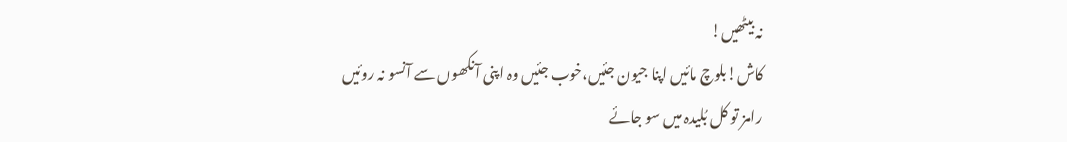نہ بیٹھیں!
کاش!بلوچ مائیں اپنا جیون جئیں،خوب جئیں وہ اپنی آنکھوں سے آنسو نہ روئیں
رامز تو کل بُلیدہ میں سو جائے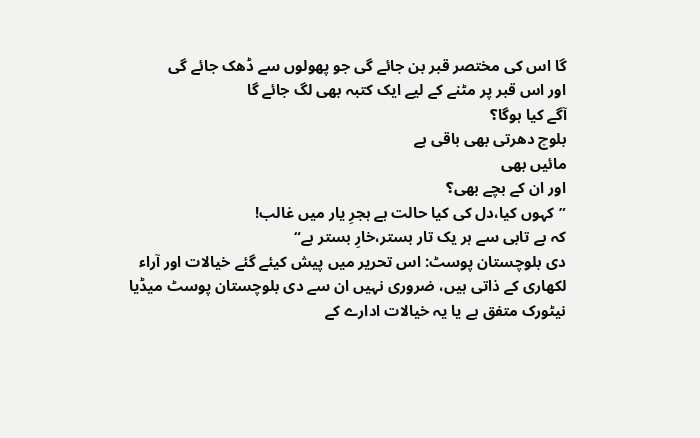گا اس کی مختصر قبر بن جائے گی جو پھولوں سے ڈھک جائے گی
اور اس قبر پر مٹنے کے لیے ایک کتبہ بھی لگ جائے گا
آگے کیا ہوگا؟
بلوچ دھرتی بھی باقی ہے
مائیں بھی
اور ان کے بچے بھی؟
”کہوں کیا،دل کی کیا حالت ہے ہجرِ یار میں غالب!
کہ بے تابی سے ہر یک تار بستر،خارِ بستر ہے“
دی بلوچستان پوسٹ: اس تحریر میں پیش کیئے گئے خیالات اور آراء لکھاری کے ذاتی ہیں، ضروری نہیں ان سے دی بلوچستان پوسٹ میڈیا نیٹورک متفق ہے یا یہ خیالات ادارے کے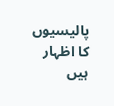پالیسیوں کا اظہار ہیں